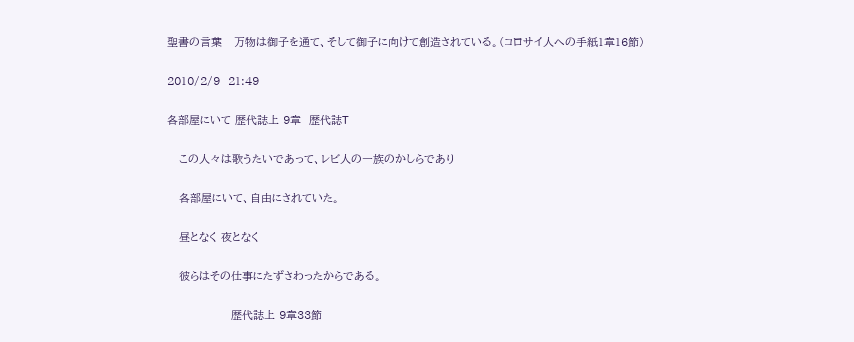聖書の言葉   万物は御子を通て、そして御子に向けて創造されている。(コロサイ人への手紙1章16節)

2010/2/9  21:49

各部屋にいて 歴代誌上 9章  歴代誌T

   この人々は歌うたいであって、レビ人の一族のかしらであり

   各部屋にいて、自由にされていた。

   昼となく 夜となく

   彼らはその仕事にたずさわったからである。

                歴代誌上 9章33節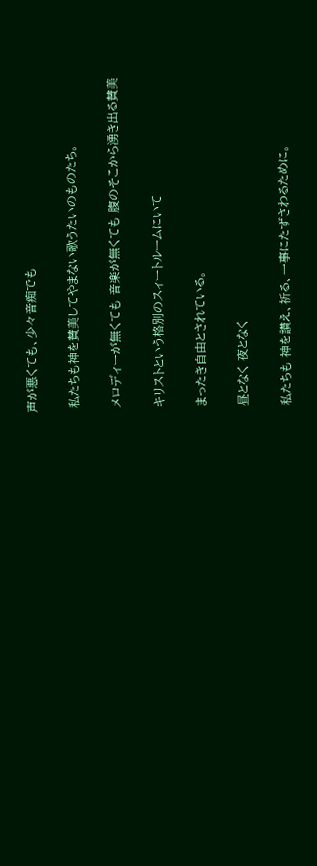声が悪くても、少々音痴でも

 私たちも神を賛美してやまない歌うたいのものたち。

 メロディーが無くても 音楽が無くても 腹のそこから湧き出る賛美

 キリストという格別のスィートルームにいて

 まったき自由とされている。

 昼となく 夜となく

 私たちも 神を讃え、祈る、一事にたずさわるために。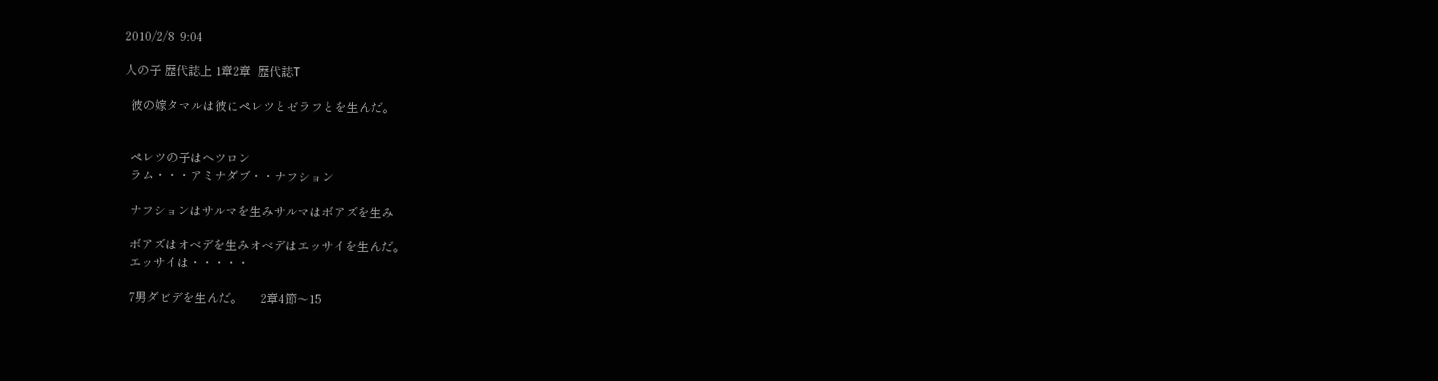2010/2/8  9:04

人の子 歴代誌上 1章2章  歴代誌T

  彼の嫁タマルは彼にペレツとゼラフとを生んだ。


  ペレツの子はヘツロン
  ラム・・・アミナダブ・・ナフション

  ナフションはサルマを生みサルマはボアズを生み

  ボアズはオベデを生みオベデはエッサイを生んだ。
  エッサイは・・・・・

  7男ダビデを生んだ。      2章4節〜15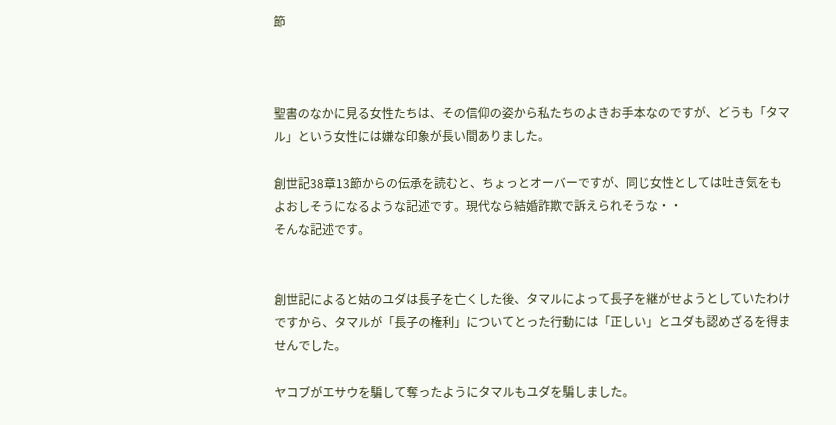節



聖書のなかに見る女性たちは、その信仰の姿から私たちのよきお手本なのですが、どうも「タマル」という女性には嫌な印象が長い間ありました。

創世記38章13節からの伝承を読むと、ちょっとオーバーですが、同じ女性としては吐き気をもよおしそうになるような記述です。現代なら結婚詐欺で訴えられそうな・・
そんな記述です。


創世記によると姑のユダは長子を亡くした後、タマルによって長子を継がせようとしていたわけですから、タマルが「長子の権利」についてとった行動には「正しい」とユダも認めざるを得ませんでした。

ヤコブがエサウを騙して奪ったようにタマルもユダを騙しました。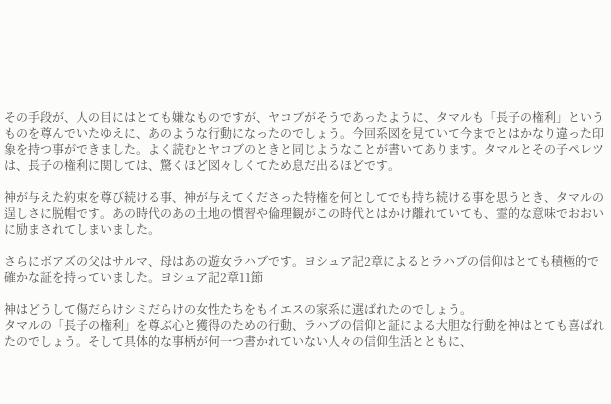その手段が、人の目にはとても嫌なものですが、ヤコブがそうであったように、タマルも「長子の権利」というものを尊んでいたゆえに、あのような行動になったのでしょう。今回系図を見ていて今までとはかなり違った印象を持つ事ができました。よく読むとヤコブのときと同じようなことが書いてあります。タマルとその子ペレツは、長子の権利に関しては、驚くほど図々しくてため息だ出るほどです。

神が与えた約束を尊び続ける事、神が与えてくださった特権を何としてでも持ち続ける事を思うとき、タマルの逞しさに脱帽です。あの時代のあの土地の慣習や倫理観がこの時代とはかけ離れていても、霊的な意味でおおいに励まされてしまいました。

さらにボアズの父はサルマ、母はあの遊女ラハブです。ヨシュア記2章によるとラハブの信仰はとても積極的で確かな証を持っていました。ヨシュア記2章11節

神はどうして傷だらけシミだらけの女性たちをもイエスの家系に選ばれたのでしょう。
タマルの「長子の権利」を尊ぶ心と獲得のための行動、ラハブの信仰と証による大胆な行動を神はとても喜ばれたのでしょう。そして具体的な事柄が何一つ書かれていない人々の信仰生活とともに、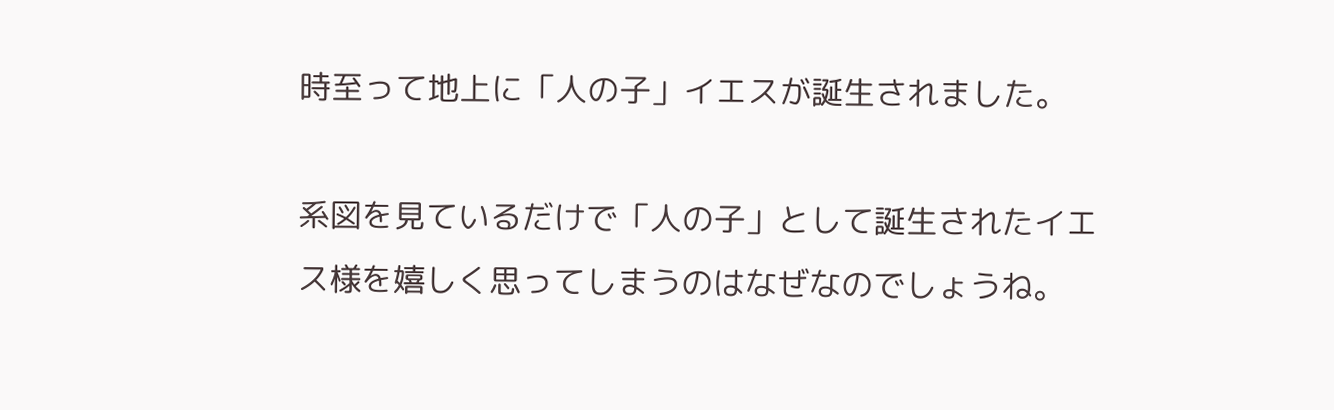時至って地上に「人の子」イエスが誕生されました。

系図を見ているだけで「人の子」として誕生されたイエス様を嬉しく思ってしまうのはなぜなのでしょうね。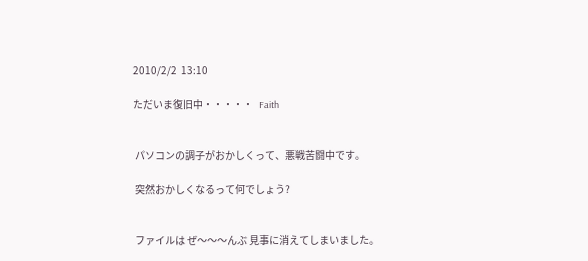2010/2/2  13:10

ただいま復旧中・・・・・   Faith


 パソコンの調子がおかしくって、悪戦苦闘中です。

 突然おかしくなるって何でしょう?


 ファイルは ぜ〜〜〜んぶ 見事に消えてしまいました。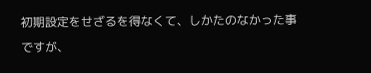初期設定をせざるを得なくて、しかたのなかった事ですが、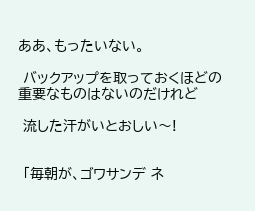ああ、もったいない。

 バックアップを取っておくほどの重要なものはないのだけれど

 流した汗がいとおしい〜!


 「毎朝が、ゴワサンデ ネ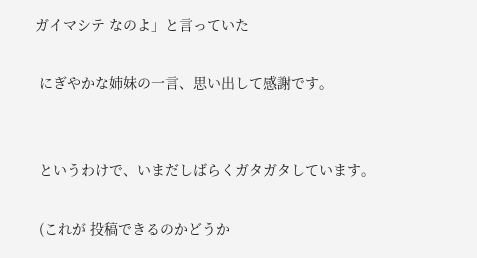ガイマシテ なのよ」と言っていた

 にぎやかな姉妹の一言、思い出して感謝です。


 というわけで、いまだしばらくガタガタしています。

 (これが 投稿できるのかどうか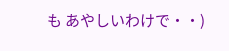も あやしいわけで・・)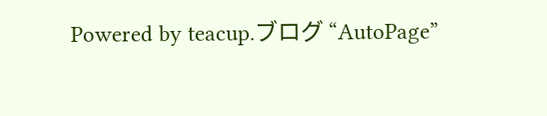Powered by teacup.ブログ “AutoPage”